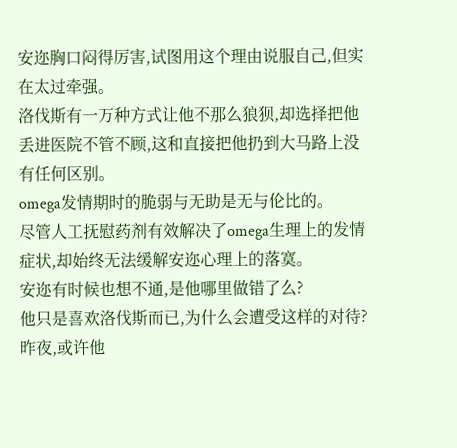安迩胸口闷得厉害,试图用这个理由说服自己,但实在太过牵强。
洛伐斯有一万种方式让他不那么狼狈,却选择把他丢进医院不管不顾,这和直接把他扔到大马路上没有任何区别。
omega发情期时的脆弱与无助是无与伦比的。
尽管人工抚慰药剂有效解决了omega生理上的发情症状,却始终无法缓解安迩心理上的落寞。
安迩有时候也想不通,是他哪里做错了么?
他只是喜欢洛伐斯而已,为什么会遭受这样的对待?
昨夜,或许他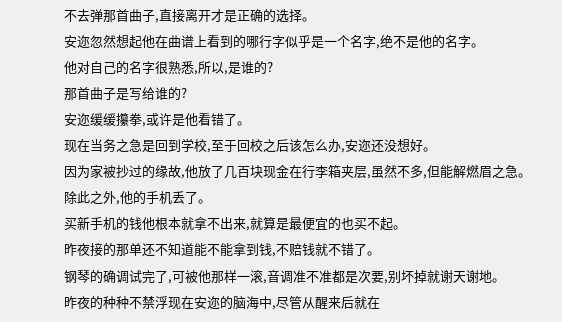不去弹那首曲子,直接离开才是正确的选择。
安迩忽然想起他在曲谱上看到的哪行字似乎是一个名字,绝不是他的名字。
他对自己的名字很熟悉,所以,是谁的?
那首曲子是写给谁的?
安迩缓缓攥拳,或许是他看错了。
现在当务之急是回到学校,至于回校之后该怎么办,安迩还没想好。
因为家被抄过的缘故,他放了几百块现金在行李箱夹层,虽然不多,但能解燃眉之急。
除此之外,他的手机丢了。
买新手机的钱他根本就拿不出来,就算是最便宜的也买不起。
昨夜接的那单还不知道能不能拿到钱,不赔钱就不错了。
钢琴的确调试完了,可被他那样一滚,音调准不准都是次要,别坏掉就谢天谢地。
昨夜的种种不禁浮现在安迩的脑海中,尽管从醒来后就在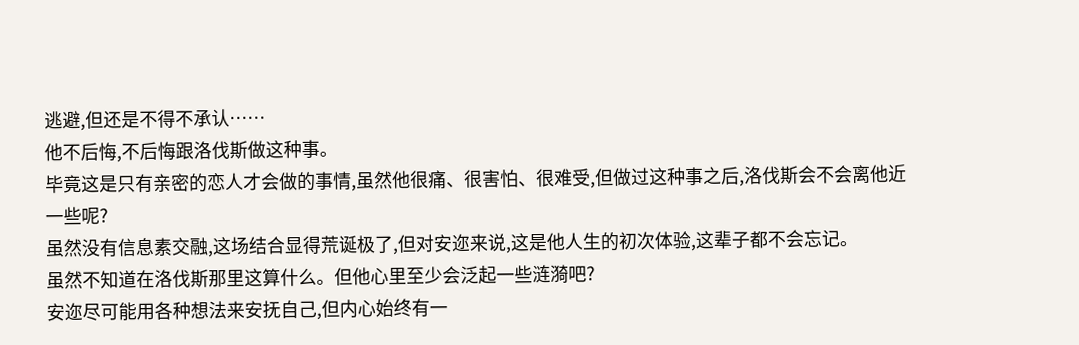逃避,但还是不得不承认……
他不后悔,不后悔跟洛伐斯做这种事。
毕竟这是只有亲密的恋人才会做的事情,虽然他很痛、很害怕、很难受,但做过这种事之后,洛伐斯会不会离他近一些呢?
虽然没有信息素交融,这场结合显得荒诞极了,但对安迩来说,这是他人生的初次体验,这辈子都不会忘记。
虽然不知道在洛伐斯那里这算什么。但他心里至少会泛起一些涟漪吧?
安迩尽可能用各种想法来安抚自己,但内心始终有一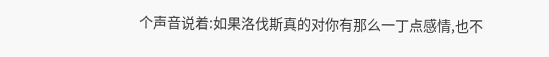个声音说着:如果洛伐斯真的对你有那么一丁点感情,也不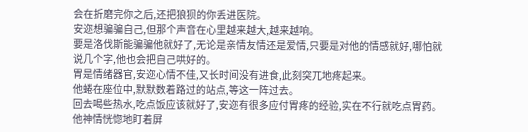会在折磨完你之后,还把狼狈的你丢进医院。
安迩想骗骗自己,但那个声音在心里越来越大,越来越响。
要是洛伐斯能骗骗他就好了,无论是亲情友情还是爱情,只要是对他的情感就好,哪怕就说几个字,他也会把自己哄好的。
胃是情绪器官,安迩心情不佳,又长时间没有进食,此刻突兀地疼起来。
他蜷在座位中,默默数着路过的站点,等这一阵过去。
回去喝些热水,吃点饭应该就好了,安迩有很多应付胃疼的经验,实在不行就吃点胃药。
他神情恍惚地盯着屏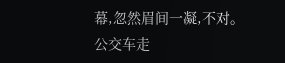幕,忽然眉间一凝,不对。
公交车走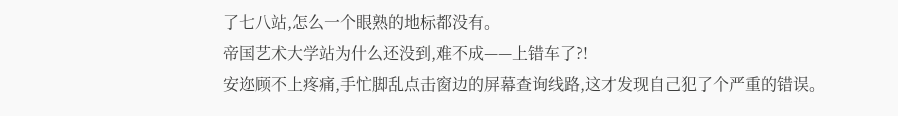了七八站,怎么一个眼熟的地标都没有。
帝国艺术大学站为什么还没到,难不成——上错车了?!
安迩顾不上疼痛,手忙脚乱点击窗边的屏幕查询线路,这才发现自己犯了个严重的错误。